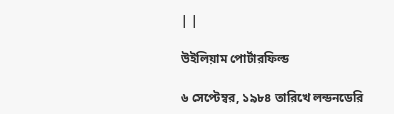| |

উইলিয়াম পোর্টারফিল্ড

৬ সেপ্টেম্বর, ১৯৮৪ তারিখে লন্ডনডেরি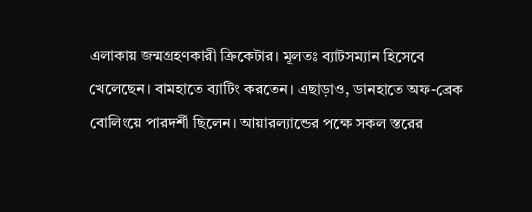এলাকায় জন্মগ্রহণকারী ক্রিকেটার। মূলতঃ ব্যাটসম্যান হিসেবে খেলেছেন। বামহাতে ব্যাটিং করতেন। এছাড়াও, ডানহাতে অফ-ব্রেক বোলিংয়ে পারদর্শী ছিলেন। আয়ারল্যান্ডের পক্ষে সকল স্তরের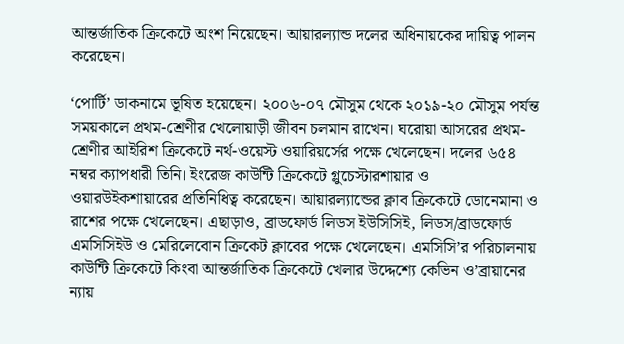আন্তর্জাতিক ক্রিকেটে অংশ নিয়েছেন। আয়ারল্যান্ড দলের অধিনায়কের দায়িত্ব পালন করেছেন।

‘পোর্টি’ ডাকনামে ভূষিত হয়েছেন। ২০০৬-০৭ মৌসুম থেকে ২০১৯-২০ মৌসুম পর্যন্ত সময়কালে প্রথম-শ্রেণীর খেলোয়াড়ী জীবন চলমান রাখেন। ঘরোয়া আসরের প্রথম-শ্রেণীর আইরিশ ক্রিকেটে নর্থ-ওয়েস্ট ওয়ারিয়র্সের পক্ষে খেলেছেন। দলের ৬৫৪ নম্বর ক্যাপধারী তিনি। ইংরেজ কাউন্টি ক্রিকেটে গ্লুচেস্টারশায়ার ও ওয়ারউইকশায়ারের প্রতিনিধিত্ব করেছেন। আয়ারল্যান্ডের ক্লাব ক্রিকেটে ডোনেমানা ও রাশের পক্ষে খেলেছেন। এছাড়াও, ব্রাডফোর্ড লিডস ইউসিসিই, লিডস/ব্রাডফোর্ড এমসিসিইউ ও মেরিলেবোন ক্রিকেট ক্লাবের পক্ষে খেলেছেন। এমসিসি’র পরিচালনায় কাউন্টি ক্রিকেটে কিংবা আন্তর্জাতিক ক্রিকেটে খেলার উদ্দেশ্যে কেভিন ও’ব্রায়ানের ন্যায়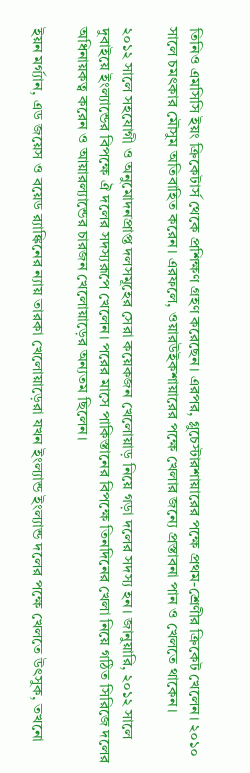তিনিও এমসিসি ইয়ং ক্রিকেটার্স থেকে প্রশিক্ষণ গ্রহণ করেছেন। এরপর, গ্লুচেস্টারশায়ারের পক্ষে প্রথম-শ্রেণীর ক্রিকেট খেলেন। ২০১০ সালে চমৎকার মৌসুম অতিবাহিত করেন। এরফলে, ওয়ারউইকশায়ারের পক্ষে খেলার জন্যে প্রস্তাবনা পান ও খেলতে থাকেন।

২০১২ সালে সহযোগী ও অনুমোদনপ্রাপ্ত দলসমূহের সেরা কয়েকজন খেলোয়াড় নিয়ে গড়া দলের সদস্য হন। জানুয়ারি, ২০১২ সালে দুবাইয়ে ইংল্যান্ডের বিপক্ষে ঐ দলের সদস্যরূপে খেলেন। পরের মাসে পাকিস্তানের বিপক্ষে তিনদিনের খেলা নিয়ে গঠিত সিরিজে দলের অধিনায়কত্ব করেন ও আয়ারল্যান্ডের চারজন খেলোয়াড়ের অন্যতম ছিলেন।

ইয়ন মর্গ্যান, এড জয়েস ও বয়েড র‍্যাঙ্কিনের ন্যায় তারকা খেলোয়াড়েরা যখন ইংল্যান্ড ইংল্যান্ড দলের পক্ষে খেলতে উৎসুক, তখনো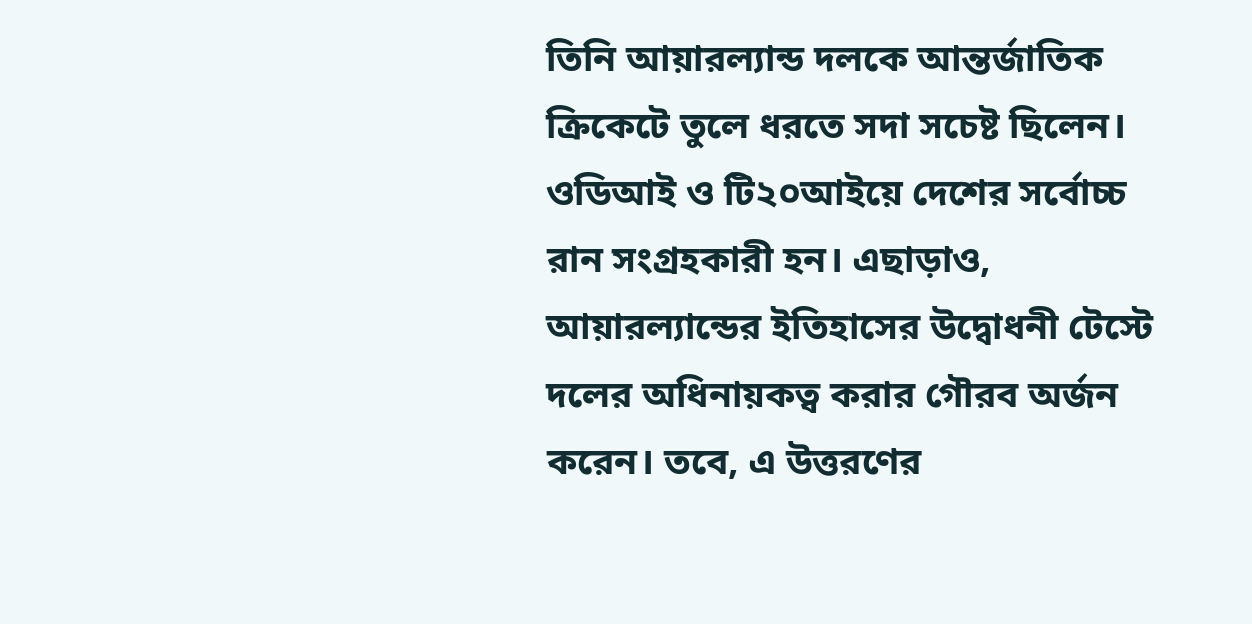তিনি আয়ারল্যান্ড দলকে আন্তর্জাতিক ক্রিকেটে তুলে ধরতে সদা সচেষ্ট ছিলেন। ওডিআই ও টি২০আইয়ে দেশের সর্বোচ্চ রান সংগ্রহকারী হন। এছাড়াও, আয়ারল্যান্ডের ইতিহাসের উদ্বোধনী টেস্টে দলের অধিনায়কত্ব করার গৌরব অর্জন করেন। তবে, এ উত্তরণের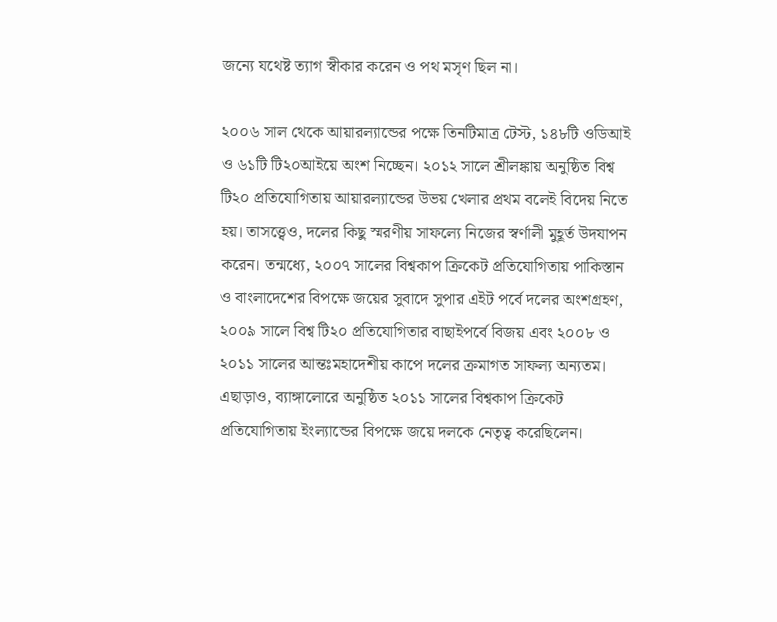জন্যে যথেষ্ট ত্যাগ স্বীকার করেন ও পথ মসৃণ ছিল না।

২০০৬ সাল থেকে আয়ারল্যান্ডের পক্ষে তিনটিমাত্র টেস্ট, ১৪৮টি ওডিআই ও ৬১টি টি২০আইয়ে অংশ নিচ্ছেন। ২০১২ সালে শ্রীলঙ্কায় অনুষ্ঠিত বিশ্ব টি২০ প্রতিযোগিতায় আয়ারল্যান্ডের উভয় খেলার প্রথম বলেই বিদেয় নিতে হয়। তাসত্ত্বেও, দলের কিছু স্মরণীয় সাফল্যে নিজের স্বর্ণালী মুহূর্ত উদযাপন করেন। তন্মধ্যে, ২০০৭ সালের বিশ্বকাপ ক্রিকেট প্রতিযোগিতায় পাকিস্তান ও বাংলাদেশের বিপক্ষে জয়ের সুবাদে সুপার এইট পর্বে দলের অংশগ্রহণ, ২০০৯ সালে বিশ্ব টি২০ প্রতিযোগিতার বাছাইপর্বে বিজয় এবং ২০০৮ ও ২০১১ সালের আন্তঃমহাদেশীয় কাপে দলের ক্রমাগত সাফল্য অন্যতম। এছাড়াও, ব্যাঙ্গালোরে অনুষ্ঠিত ২০১১ সালের বিশ্বকাপ ক্রিকেট প্রতিযোগিতায় ইংল্যান্ডের বিপক্ষে জয়ে দলকে নেতৃত্ব করেছিলেন।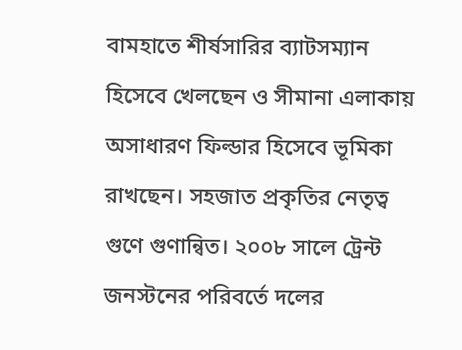বামহাতে শীর্ষসারির ব্যাটসম্যান হিসেবে খেলছেন ও সীমানা এলাকায় অসাধারণ ফিল্ডার হিসেবে ভূমিকা রাখছেন। সহজাত প্রকৃতির নেতৃত্ব গুণে গুণান্বিত। ২০০৮ সালে ট্রেন্ট জনস্টনের পরিবর্তে দলের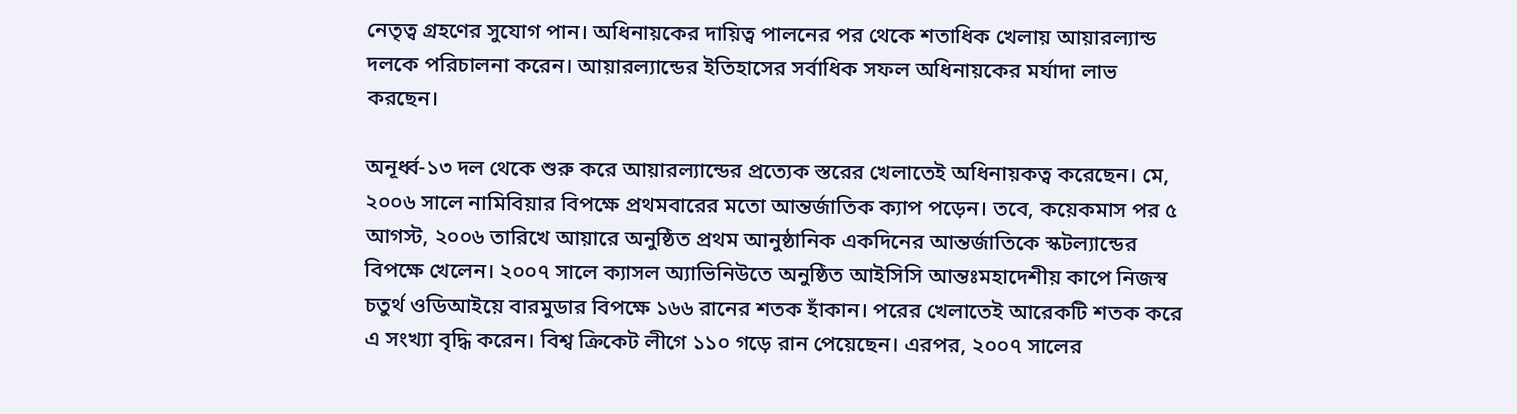নেতৃত্ব গ্রহণের সুযোগ পান। অধিনায়কের দায়িত্ব পালনের পর থেকে শতাধিক খেলায় আয়ারল্যান্ড দলকে পরিচালনা করেন। আয়ারল্যান্ডের ইতিহাসের সর্বাধিক সফল অধিনায়কের মর্যাদা লাভ করছেন।

অনূর্ধ্ব-১৩ দল থেকে শুরু করে আয়ারল্যান্ডের প্রত্যেক স্তরের খেলাতেই অধিনায়কত্ব করেছেন। মে, ২০০৬ সালে নামিবিয়ার বিপক্ষে প্রথমবারের মতো আন্তর্জাতিক ক্যাপ পড়েন। তবে, কয়েকমাস পর ৫ আগস্ট, ২০০৬ তারিখে আয়ারে অনুষ্ঠিত প্রথম আনুষ্ঠানিক একদিনের আন্তর্জাতিকে স্কটল্যান্ডের বিপক্ষে খেলেন। ২০০৭ সালে ক্যাসল অ্যাভিনিউতে অনুষ্ঠিত আইসিসি আন্তঃমহাদেশীয় কাপে নিজস্ব চতুর্থ ওডিআইয়ে বারমুডার বিপক্ষে ১৬৬ রানের শতক হাঁকান। পরের খেলাতেই আরেকটি শতক করে এ সংখ্যা বৃদ্ধি করেন। বিশ্ব ক্রিকেট লীগে ১১০ গড়ে রান পেয়েছেন। এরপর, ২০০৭ সালের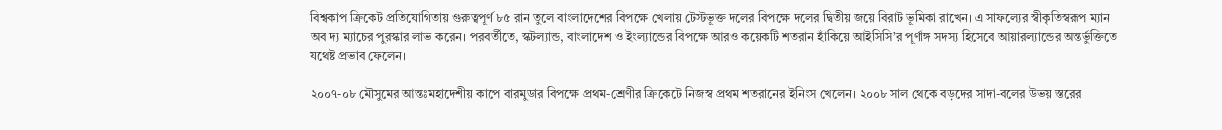বিশ্বকাপ ক্রিকেট প্রতিযোগিতায় গুরুত্বপূর্ণ ৮৫ রান তুলে বাংলাদেশের বিপক্ষে খেলায় টেস্টভূক্ত দলের বিপক্ষে দলের দ্বিতীয় জয়ে বিরাট ভূমিকা রাখেন। এ সাফল্যের স্বীকৃতিস্বরূপ ম্যান অব দ্য ম্যাচের পুরস্কার লাভ করেন। পরবর্তীতে, স্কটল্যান্ড, বাংলাদেশ ও ইংল্যান্ডের বিপক্ষে আরও কয়েকটি শতরান হাঁকিয়ে আইসিসি’র পূর্ণাঙ্গ সদস্য হিসেবে আয়ারল্যান্ডের অন্তর্ভুক্তিতে যথেষ্ট প্রভাব ফেলেন।

২০০৭-০৮ মৌসুমের আন্তঃমহাদেশীয় কাপে বারমুডার বিপক্ষে প্রথম-শ্রেণীর ক্রিকেটে নিজস্ব প্রথম শতরানের ইনিংস খেলেন। ২০০৮ সাল থেকে বড়দের সাদা-বলের উভয় স্তরের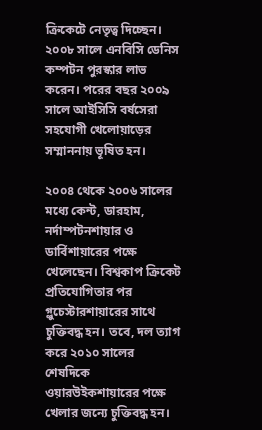ক্রিকেটে নেতৃত্ব দিচ্ছেন। ২০০৮ সালে এনবিসি ডেনিস কম্পটন পুরস্কার লাভ করেন। পরের বছর ২০০৯ সালে আইসিসি বর্ষসেরা সহযোগী খেলোয়াড়ের সম্মাননায় ভূষিত হন।

২০০৪ থেকে ২০০৬ সালের মধ্যে কেন্ট, ডারহাম, নর্দাম্পটনশায়ার ও ডার্বিশায়ারের পক্ষে খেলেছেন। বিশ্বকাপ ক্রিকেট প্রতিযোগিতার পর গ্লুচেস্টারশায়ারের সাথে চুক্তিবদ্ধ হন। তবে, দল ত্যাগ করে ২০১০ সালের শেষদিকে ওয়ারউইকশায়ারের পক্ষে খেলার জন্যে চুক্তিবদ্ধ হন।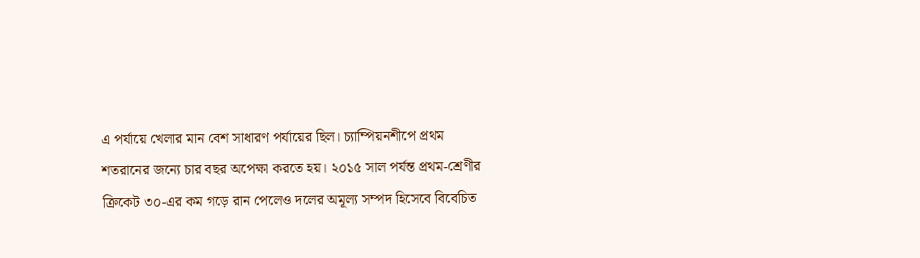এ পর্যায়ে খেলার মান বেশ সাধারণ পর্যায়ের ছিল। চ্যাম্পিয়নশীপে প্রথম শতরানের জন্যে চার বছর অপেক্ষা করতে হয়। ২০১৫ সাল পর্যন্ত প্রথম-শ্রেণীর ক্রিকেট ৩০-এর কম গড়ে রান পেলেও দলের অমূল্য সম্পদ হিসেবে বিবেচিত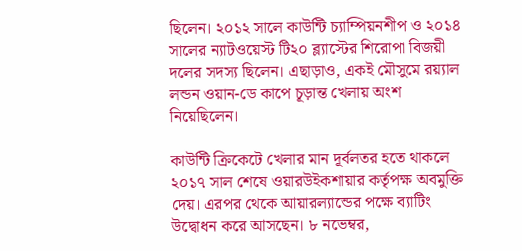ছিলেন। ২০১২ সালে কাউন্টি চ্যাম্পিয়নশীপ ও ২০১৪ সালের ন্যাটওয়েস্ট টি২০ ব্ল্যাস্টের শিরোপা বিজয়ী দলের সদস্য ছিলেন। এছাড়াও, একই মৌসুমে রয়্যাল লন্ডন ওয়ান-ডে কাপে চূড়ান্ত খেলায় অংশ নিয়েছিলেন।

কাউন্টি ক্রিকেটে খেলার মান দূর্বলতর হতে থাকলে ২০১৭ সাল শেষে ওয়ারউইকশায়ার কর্তৃপক্ষ অবমুক্তি দেয়। এরপর থেকে আয়ারল্যান্ডের পক্ষে ব্যাটিং উদ্বোধন করে আসছেন। ৮ নভেম্বর,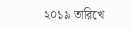২০১৯ তারিখে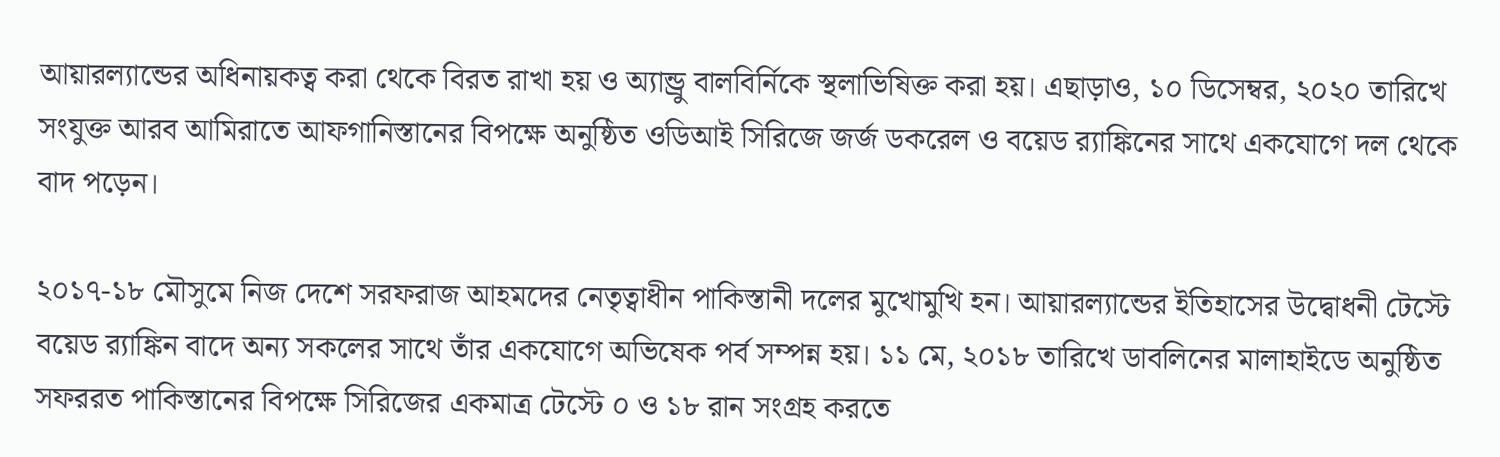আয়ারল্যান্ডের অধিনায়কত্ব করা থেকে বিরত রাখা হয় ও অ্যান্ড্রু বালবির্নিকে স্থলাভিষিক্ত করা হয়। এছাড়াও, ১০ ডিসেম্বর, ২০২০ তারিখে সংযুক্ত আরব আমিরাতে আফগানিস্তানের বিপক্ষে অনুষ্ঠিত ওডিআই সিরিজে জর্জ ডকরেল ও বয়েড র‍্যাঙ্কিনের সাথে একযোগে দল থেকে বাদ পড়েন।

২০১৭-১৮ মৌসুমে নিজ দেশে সরফরাজ আহমদের নেতৃত্বাধীন পাকিস্তানী দলের মুখোমুখি হন। আয়ারল্যান্ডের ইতিহাসের উদ্বোধনী টেস্টে বয়েড র‌্যাঙ্কিন বাদে অন্য সকলের সাথে তাঁর একযোগে অভিষেক পর্ব সম্পন্ন হয়। ১১ মে, ২০১৮ তারিখে ডাবলিনের মালাহাইডে অনুষ্ঠিত সফররত পাকিস্তানের বিপক্ষে সিরিজের একমাত্র টেস্টে ০ ও ১৮ রান সংগ্রহ করতে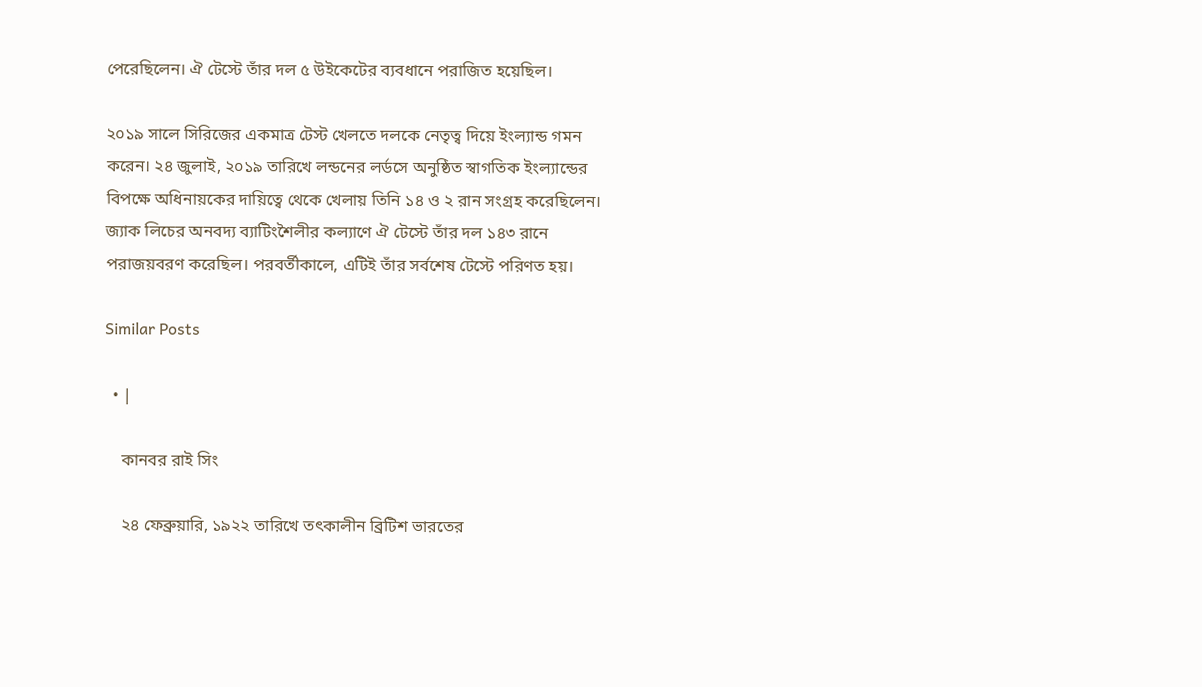পেরেছিলেন। ঐ টেস্টে তাঁর দল ৫ উইকেটের ব্যবধানে পরাজিত হয়েছিল।

২০১৯ সালে সিরিজের একমাত্র টেস্ট খেলতে দলকে নেতৃত্ব দিয়ে ইংল্যান্ড গমন করেন। ২৪ জুলাই, ২০১৯ তারিখে লন্ডনের লর্ডসে অনুষ্ঠিত স্বাগতিক ইংল্যান্ডের বিপক্ষে অধিনায়কের দায়িত্বে থেকে খেলায় তিনি ১৪ ও ২ রান সংগ্রহ করেছিলেন। জ্যাক লিচের অনবদ্য ব্যাটিংশৈলীর কল্যাণে ঐ টেস্টে তাঁর দল ১৪৩ রানে পরাজয়বরণ করেছিল। পরবর্তীকালে, এটিই তাঁর সর্বশেষ টেস্টে পরিণত হয়।

Similar Posts

  • |

    কানবর রাই সিং

    ২৪ ফেব্রুয়ারি, ১৯২২ তারিখে তৎকালীন ব্রিটিশ ভারতের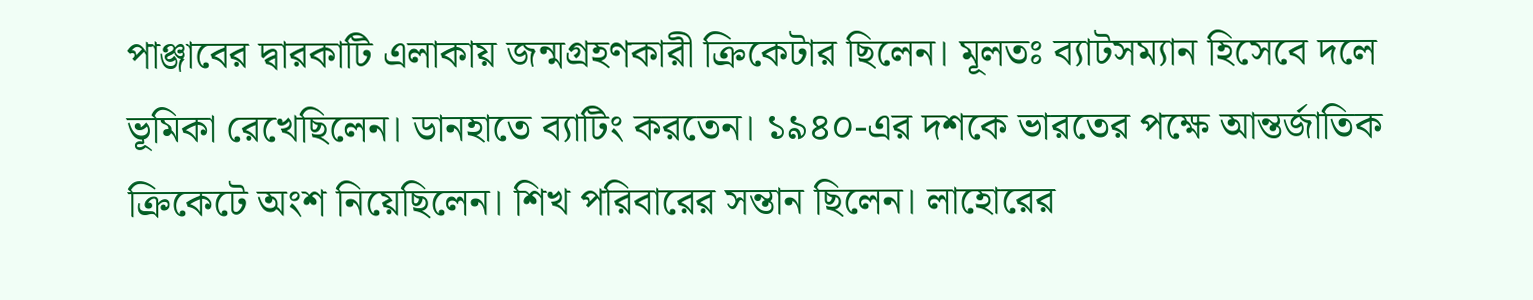পাঞ্জাবের দ্বারকাটি এলাকায় জন্মগ্রহণকারী ক্রিকেটার ছিলেন। মূলতঃ ব্যাটসম্যান হিসেবে দলে ভূমিকা রেখেছিলেন। ডানহাতে ব্যাটিং করতেন। ১৯৪০-এর দশকে ভারতের পক্ষে আন্তর্জাতিক ক্রিকেটে অংশ নিয়েছিলেন। শিখ পরিবারের সন্তান ছিলেন। লাহোরের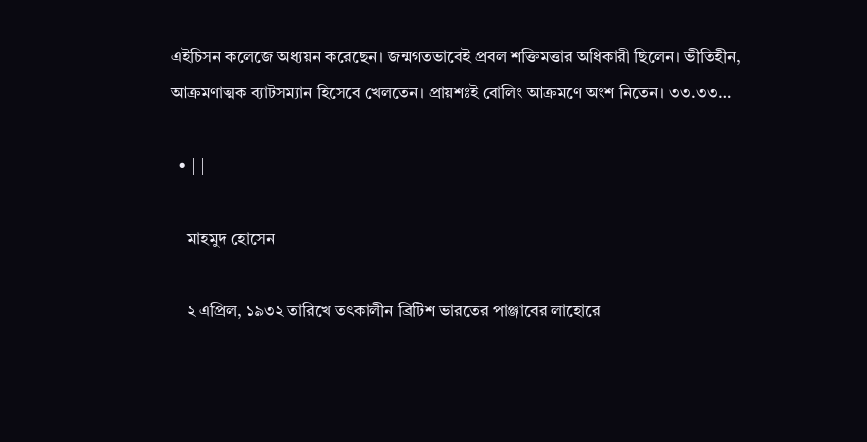এইচিসন কলেজে অধ্যয়ন করেছেন। জন্মগতভাবেই প্রবল শক্তিমত্তার অধিকারী ছিলেন। ভীতিহীন, আক্রমণাত্মক ব্যাটসম্যান হিসেবে খেলতেন। প্রায়শঃই বোলিং আক্রমণে অংশ নিতেন। ৩৩.৩৩…

  • | |

    মাহমুদ হোসেন

    ২ এপ্রিল, ১৯৩২ তারিখে তৎকালীন ব্রিটিশ ভারতের পাঞ্জাবের লাহোরে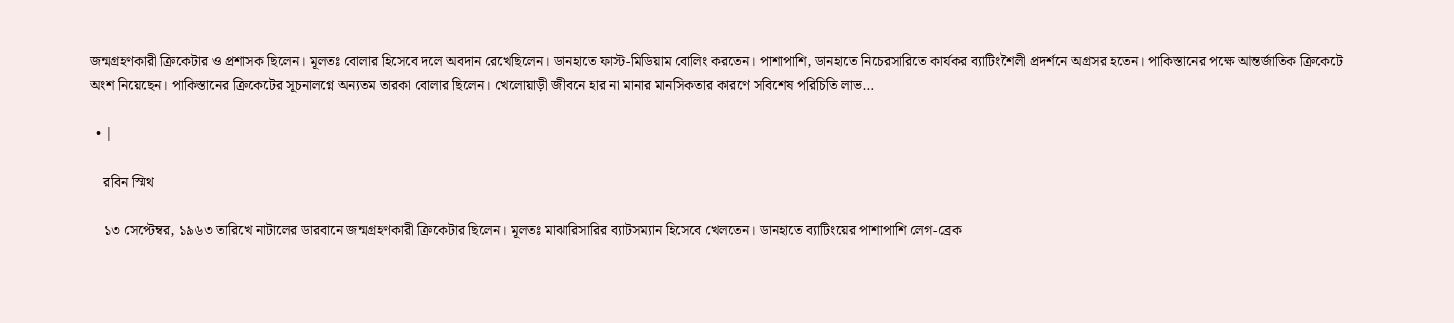জন্মগ্রহণকারী ক্রিকেটার ও প্রশাসক ছিলেন। মূলতঃ বোলার হিসেবে দলে অবদান রেখেছিলেন। ডানহাতে ফাস্ট-মিডিয়াম বোলিং করতেন। পাশাপাশি, ডানহাতে নিচেরসারিতে কার্যকর ব্যাটিংশৈলী প্রদর্শনে অগ্রসর হতেন। পাকিস্তানের পক্ষে আন্তর্জাতিক ক্রিকেটে অংশ নিয়েছেন। পাকিস্তানের ক্রিকেটের সূচনালগ্নে অন্যতম তারকা বোলার ছিলেন। খেলোয়াড়ী জীবনে হার না মানার মানসিকতার কারণে সবিশেষ পরিচিতি লাভ…

  • |

    রবিন স্মিথ

    ১৩ সেপ্টেম্বর, ১৯৬৩ তারিখে নাটালের ডারবানে জন্মগ্রহণকারী ক্রিকেটার ছিলেন। মূলতঃ মাঝারিসারির ব্যাটসম্যান হিসেবে খেলতেন। ডানহাতে ব্যাটিংয়ের পাশাপাশি লেগ-ব্রেক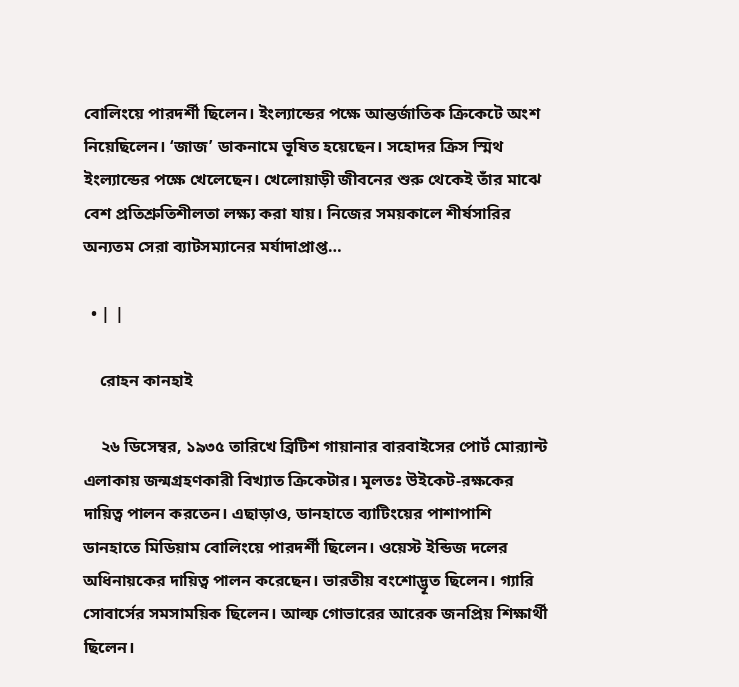বোলিংয়ে পারদর্শী ছিলেন। ইংল্যান্ডের পক্ষে আন্তর্জাতিক ক্রিকেটে অংশ নিয়েছিলেন। ‘জাজ’ ডাকনামে ভূষিত হয়েছেন। সহোদর ক্রিস স্মিথ ইংল্যান্ডের পক্ষে খেলেছেন। খেলোয়াড়ী জীবনের শুরু থেকেই তাঁর মাঝে বেশ প্রতিশ্রুতিশীলতা লক্ষ্য করা যায়। নিজের সময়কালে শীর্ষসারির অন্যতম সেরা ব্যাটসম্যানের মর্যাদাপ্রাপ্ত…

  • | |

    রোহন কানহাই

    ২৬ ডিসেম্বর, ১৯৩৫ তারিখে ব্রিটিশ গায়ানার বারবাইসের পোর্ট মোর‍্যান্ট এলাকায় জন্মগ্রহণকারী বিখ্যাত ক্রিকেটার। মূলতঃ উইকেট-রক্ষকের দায়িত্ব পালন করতেন। এছাড়াও, ডানহাতে ব্যাটিংয়ের পাশাপাশি ডানহাতে মিডিয়াম বোলিংয়ে পারদর্শী ছিলেন। ওয়েস্ট ইন্ডিজ দলের অধিনায়কের দায়িত্ব পালন করেছেন। ভারতীয় বংশোদ্ভূত ছিলেন। গ্যারি সোবার্সের সমসাময়িক ছিলেন। আল্ফ গোভারের আরেক জনপ্রিয় শিক্ষার্থী ছিলেন।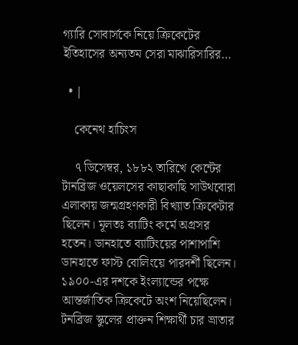গ্যারি সোবার্সকে নিয়ে ক্রিকেটের ইতিহাসের অন্যতম সেরা মাঝারিসারির…

  • |

    কেনেথ হাচিংস

    ৭ ডিসেম্বর, ১৮৮২ তারিখে কেন্টের টানব্রিজ ওয়েলসের কাছাকাছি সাউথবোরা এলাকায় জন্মগ্রহণকারী বিখ্যাত ক্রিকেটার ছিলেন। মূলতঃ ব্যাটিং কর্মে অগ্রসর হতেন। ডানহাতে ব্যাটিংয়ের পাশাপাশি ডানহাতে ফাস্ট বোলিংয়ে পারদর্শী ছিলেন। ১৯০০-এর দশকে ইংল্যান্ডের পক্ষে আন্তর্জাতিক ক্রিকেটে অংশ নিয়েছিলেন। টনব্রিজ স্কুলের প্রাক্তন শিক্ষার্থী চার ভ্রাতার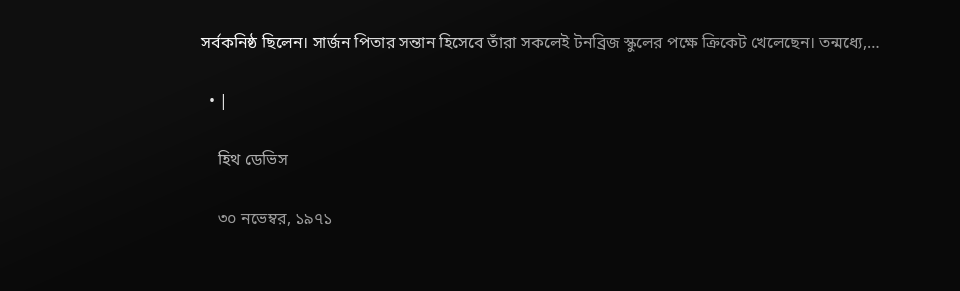সর্বকনিষ্ঠ ছিলেন। সার্জন পিতার সন্তান হিসেবে তাঁরা সকলেই টনব্রিজ স্কুলের পক্ষে ক্রিকেট খেলেছেন। তন্মধ্যে,…

  • |

    হিথ ডেভিস

    ৩০ নভেম্বর, ১৯৭১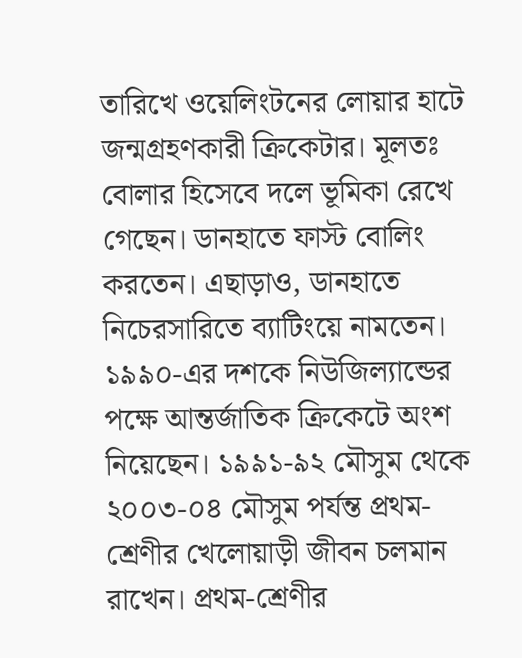তারিখে ওয়েলিংটনের লোয়ার হাটে জন্মগ্রহণকারী ক্রিকেটার। মূলতঃ বোলার হিসেবে দলে ভূমিকা রেখে গেছেন। ডানহাতে ফাস্ট বোলিং করতেন। এছাড়াও, ডানহাতে নিচেরসারিতে ব্যাটিংয়ে নামতেন। ১৯৯০-এর দশকে নিউজিল্যান্ডের পক্ষে আন্তর্জাতিক ক্রিকেটে অংশ নিয়েছেন। ১৯৯১-৯২ মৌসুম থেকে ২০০৩-০৪ মৌসুম পর্যন্ত প্রথম-শ্রেণীর খেলোয়াড়ী জীবন চলমান রাখেন। প্রথম-শ্রেণীর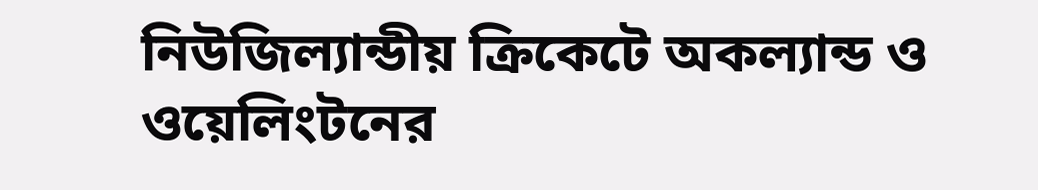নিউজিল্যান্ডীয় ক্রিকেটে অকল্যান্ড ও ওয়েলিংটনের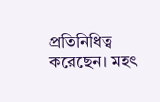প্রতিনিধিত্ব করেছেন। মহৎ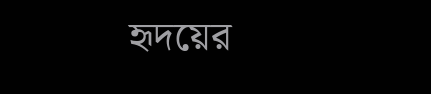হৃদয়ের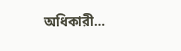অধিকারী…